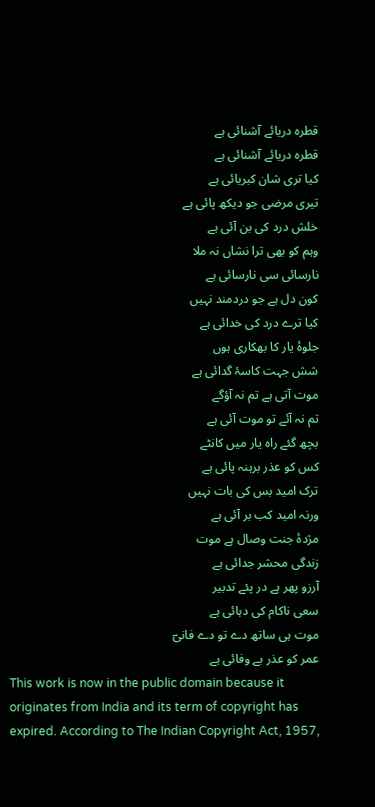قطرہ دریائے آشنائی ہے
قطرہ دریائے آشنائی ہے
کیا تری شان کبریائی ہے
تیری مرضی جو دیکھ پائی ہے
خلش درد کی بن آئی ہے
وہم کو بھی ترا نشاں نہ ملا
نارسائی سی نارسائی ہے
کون دل ہے جو دردمند نہیں
کیا ترے درد کی خدائی ہے
جلوۂ یار کا بھکاری ہوں
شش جہت کاسۂ گدائی ہے
موت آتی ہے تم نہ آؤگے
تم نہ آئے تو موت آئی ہے
بچھ گئے راہ یار میں کانٹے
کس کو عذر برہنہ پائی ہے
ترک امید بس کی بات نہیں
ورنہ امید کب بر آئی ہے
مژدۂ جنت وصال ہے موت
زندگی محشر جدائی ہے
آرزو پھر ہے در پئے تدبیر
سعی ناکام کی دہائی ہے
موت ہی ساتھ دے تو دے فانیؔ
عمر کو عذر بے وفائی ہے
This work is now in the public domain because it originates from India and its term of copyright has expired. According to The Indian Copyright Act, 1957,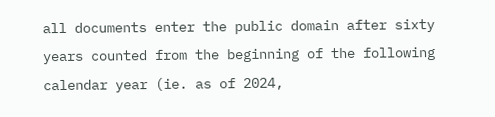all documents enter the public domain after sixty years counted from the beginning of the following calendar year (ie. as of 2024,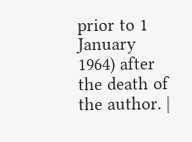prior to 1 January 1964) after the death of the author. |